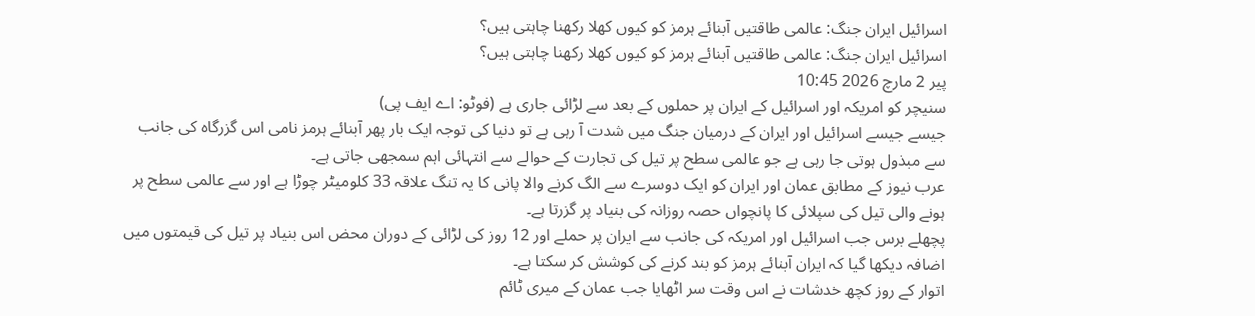اسرائیل ایران جنگ: عالمی طاقتیں آبنائے ہرمز کو کیوں کھلا رکھنا چاہتی ہیں؟
اسرائیل ایران جنگ: عالمی طاقتیں آبنائے ہرمز کو کیوں کھلا رکھنا چاہتی ہیں؟
پیر 2 مارچ 2026 10:45
سنیچر کو امریکہ اور اسرائیل کے ایران پر حملوں کے بعد سے لڑائی جاری ہے (فوٹو: اے ایف پی)
جیسے جیسے اسرائیل اور ایران کے درمیان جنگ میں شدت آ رہی ہے تو دنیا کی توجہ ایک بار پھر آبنائے ہرمز نامی اس گزرگاہ کی جانب سے مبذول ہوتی جا رہی ہے جو عالمی سطح پر تیل کی تجارت کے حوالے سے انتہائی اہم سمجھی جاتی ہے۔
عرب نیوز کے مطابق عمان اور ایران کو ایک دوسرے سے الگ کرنے والا پانی کا یہ تنگ علاقہ 33 کلومیٹر چوڑا ہے اور سے عالمی سطح پر ہونے والی تیل کی سپلائی کا پانچواں حصہ روزانہ کی بنیاد پر گزرتا ہے۔
پچھلے برس جب اسرائیل اور امریکہ کی جانب سے ایران پر حملے اور 12 روز کی لڑائی کے دوران محض اس بنیاد پر تیل کی قیمتوں میں اضافہ دیکھا گیا کہ ایران آبنائے ہرمز کو بند کرنے کی کوشش کر سکتا ہے۔
اتوار کے روز کچھ خدشات نے اس وقت سر اٹھایا جب عمان کے میری ٹائم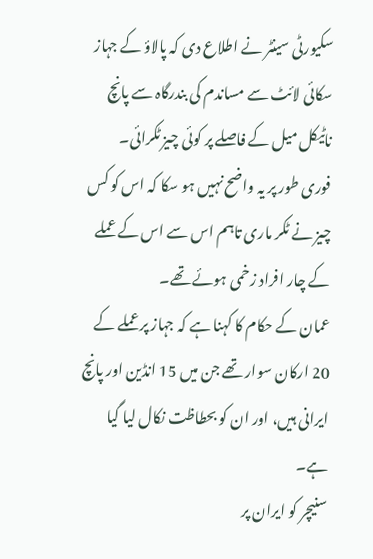سکیورٹی سینٹر نے اطلاع دی کہ پالاؤ کے جہاز سکائی لائٹ سے مساندم کی بندرگاہ سے پانچ ناٹیکل میل کے فاصلے پر کوئی چیز ٹکرائی۔
فوری طور پر یہ واضح نہیں ہو سکا کہ اس کو کس چیز نے ٹکر ماری تاہم اس سے اس کے عملے کے چار افراد زخمی ہوئے تھے۔
عمان کے حکام کا کہنا ہے کہ جہاز پر عملے کے 20 ارکان سوار تھے جن میں 15 انڈین اور پانچ ایرانی ہیں، اور ان کو بحطاظت نکال لیا گیا ہے۔
سنیچر کو ایران پر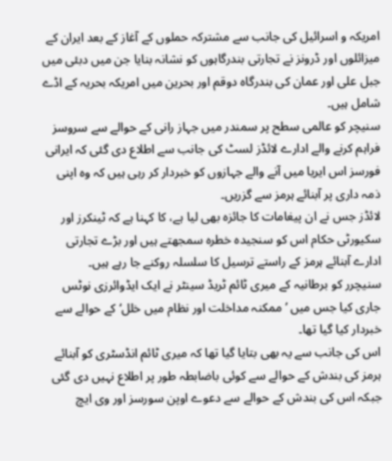امریکہ و اسرائیل کی جانب سے مشترکہ حملوں کے آغاز کے بعد ایران کے میزائلوں اور ڈرونز نے تجارتی بندرگاہوں کو نشانہ بنایا جن میں دبئی میں جبل علی اور عمان کی بندرگاہ دوقم اور بحرین میں امریکہ بحریہ کے اڈے شامل ہیں۔
سنیچر کو عالمی سطح پر سمندر میں جہاز رانی کے حوالے سے سروسز فراہم کرنے والے ادارے لائڈز لسٹ کی جانب سے اطلاع دی گئی کہ ایرانی فورسز اس ایریا میں آنے والے جہازوں کو خبردار کر رہی ہیں کہ وہ اپنی ذمہ داری پر آبنائے ہرمز سے گزریں۔
لائڈز جس نے ان پیغامات کا جائزہ بھی لیا ہے، کا کہنا ہے کہ ٹینکرز اور سکیورٹی حکام اس کو سنجیدہ خطرہ سمجھتے ہیں اور بڑے تجارتی ادارے آبنائے ہرمز کے راستے ترسیل کا سلسلہ روکنے جا رہے ہیں۔
سنیچرر کو برطانیہ کے میری ٹائم ٹریڈ سینٹر نے ایک ایڈوائرزی نوٹس جاری کیا جس میں ’ممکنہ مداخلت اور نظام میں خلل‘ کے حوالے سے خبردار کیا گیا تھا۔
اس کی جانب سے یہ بھی بتایا گیا تھا کہ میری ٹائم انڈسٹری کو آبنائے ہرمز کی بندش کے حوالے سے کوئی باضابطہ طور پر اطلاع نہیں دی گئی جبکہ اس کی بندش کے حوالے سے دعوے اوپن سورسز اور وی ایچ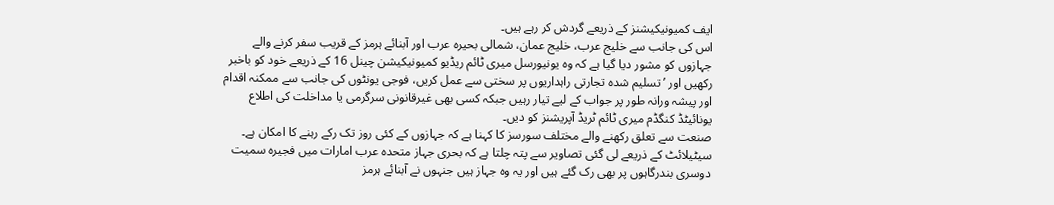ایف کمیونیکیشنز کے ذریعے گردش کر رہے ہیں۔
اس کی جانب سے خلیج عرب، خلیج عمان، شمالی بحیرہ عرب اور آبنائے ہرمز کے قریب سفر کرنے والے جہازوں کو مشور دیا گیا ہے کہ وہ یونیورسل میری ٹائم ریڈیو کمیونیکیشن چینل 16 کے ذریعے خود کو باخبر رکھیں اور ’تسلیم شدہ تجارتی راہداریوں پر سختی سے عمل کریں، فوجی یونٹوں کی جانب سے ممکنہ اقدام اور پیشہ ورانہ طور پر جواب کے لیے تیار رہیں جبکہ کسی بھی غیرقانونی سرگرمی یا مداخلت کی اطلاع یونائیٹڈ کنگڈم میری ٹائم ٹریڈ آپریشنز کو دیں۔
صنعت سے تعلق رکھنے والے مختلف سورسز کا کہنا ہے کہ جہازوں کے کئی روز تک رکے رہنے کا امکان ہے۔ سیٹیلائٹ کے ذریعے لی گئی تصاویر سے پتہ چلتا ہے کہ بحری جہاز متحدہ عرب امارات میں فجیرہ سمیت دوسری بندرگاہوں پر بھی رک گئے ہیں اور یہ وہ جہاز ہیں جنہوں نے آبنائے ہرمز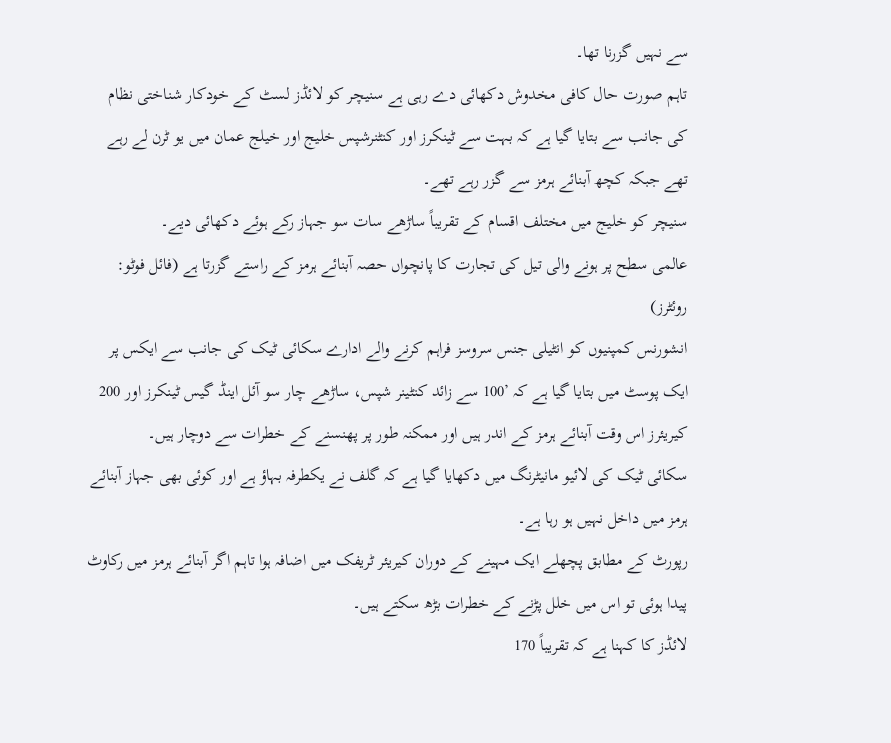سے نہیں گزرنا تھا۔
تاہم صورت حال کافی مخدوش دکھائی دے رہی ہے سنیچر کو لائڈز لسٹ کے خودکار شناختی نظام کی جانب سے بتایا گیا ہے کہ بہت سے ٹینکرز اور کنٹنرشپس خلیج اور خیلج عمان میں یو ٹرن لے رہے تھے جبکہ کچھ آبنائے ہرمز سے گزر رہے تھے۔
سنیچر کو خلیج میں مختلف اقسام کے تقریباً ساڑھے سات سو جہاز رکے ہوئے دکھائی دیے۔
عالمی سطح پر ہونے والی تیل کی تجارت کا پانچواں حصہ آبنائے ہرمز کے راستے گزرتا ہے (فائل فوٹو: روئٹرز)
انشورنس کمپنیوں کو انٹیلی جنس سروسز فراہم کرنے والے ادارے سکائی ٹیک کی جانب سے ایکس پر ایک پوسٹ میں بتایا گیا ہے کہ ’100 سے زائد کنٹینر شپس، ساڑھے چار سو آئل اینڈ گیس ٹینکرز اور 200 کیریئرز اس وقت آبنائے ہرمز کے اندر ہیں اور ممکنہ طور پر پھنسنے کے خطرات سے دوچار ہیں۔
سکائی ٹیک کی لائیو مانیٹرنگ میں دکھایا گیا ہے کہ گلف نے یکطرفہ بہاؤ ہے اور کوئی بھی جہاز آبنائے ہرمز میں داخل نہیں ہو رہا ہے۔
رپورٹ کے مطابق پچھلے ایک مہینے کے دوران کیریئر ٹریفک میں اضافہ ہوا تاہم اگر آبنائے ہرمز میں رکاوٹ پیدا ہوئی تو اس میں خلل پڑنے کے خطرات بڑھ سکتے ہیں۔
لائڈز کا کہنا ہے کہ تقریباً 170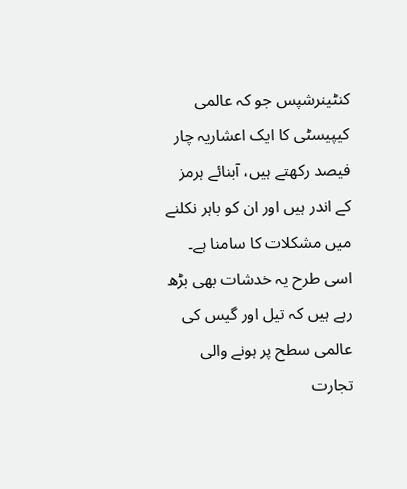کنٹینرشپس جو کہ عالمی کیپیسٹی کا ایک اعشاریہ چار فیصد رکھتے ہیں، آبنائے ہرمز کے اندر ہیں اور ان کو باہر نکلنے میں مشکلات کا سامنا ہے۔
اسی طرح یہ خدشات بھی بڑھ رہے ہیں کہ تیل اور گیس کی عالمی سطح پر ہونے والی تجارت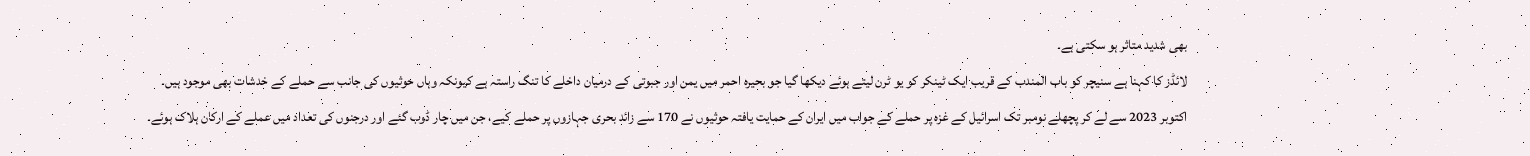بھی شدید متاثر ہو سکتی ہے۔
لائڈز کا کہنا ہے سنیچر کو باب المندب کے قریب ایک ٹینکر کو یو ٹرن لیتے ہوئے دیکھا گیا جو بحیرہ احمر میں یمن اور جبوتی کے درمیان داخلے کا تنگ راستہ ہے کیونکہ وہاں حوثیوں کی جانب سے حملے کے خدشات بھی موجود ہیں۔
اکتوبر 2023 سے لے کر پچھلے نومبر تک اسرائیل کے غزہ پر حملے کے جواب میں ایران کے حمایت یافتہ حوثیوں نے 170 سے زائد بحری جہازوں پر حملے کیے، جن میں چار ڈوب گئے اور درجنوں کی تعداد میں عملے کے ارکان ہلاک ہوئے۔